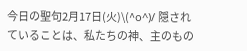今日の聖句2月17日(火)\(^o^)/ 隠されていることは、私たちの神、主のもの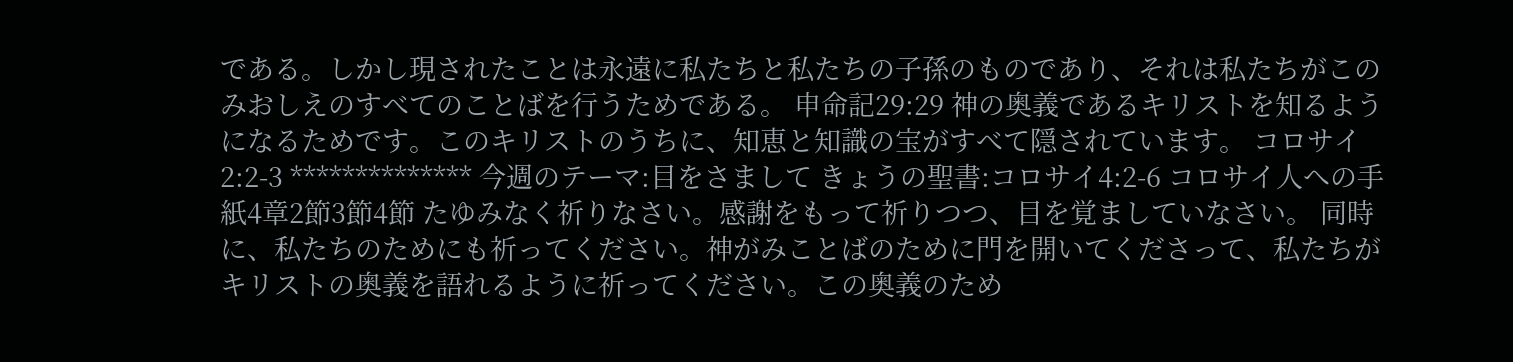である。しかし現されたことは永遠に私たちと私たちの子孫のものであり、それは私たちがこのみおしえのすべてのことばを行うためである。 申命記29:29 神の奥義であるキリストを知るようになるためです。このキリストのうちに、知恵と知識の宝がすべて隠されています。 コロサイ2:2-3 ************** 今週のテーマ:目をさまして きょうの聖書:コロサイ4:2-6 コロサイ人への手紙4章2節3節4節 たゆみなく祈りなさい。感謝をもって祈りつつ、目を覚ましていなさい。 同時に、私たちのためにも祈ってください。神がみことばのために門を開いてくださって、私たちがキリストの奥義を語れるように祈ってください。この奥義のため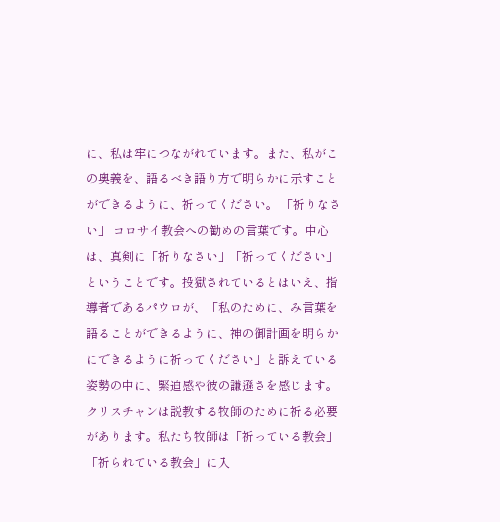に、私は牢につながれています。また、私がこの奥義を、語るべき語り方で明らかに示すことができるように、祈ってください。 「祈りなさい」 コロサイ教会への勧めの言葉です。中心は、真剣に「祈りなさい」「祈ってください」ということです。投獄されているとはいえ、指導者であるパウロが、「私のために、み言葉を語ることができるように、神の御計画を明らかにできるように祈ってください」と訴えている姿勢の中に、緊迫感や彼の謙遜さを感じます。 クリスチャンは説教する牧師のために祈る必要があります。私たち牧師は「祈っている教会」「祈られている教会」に入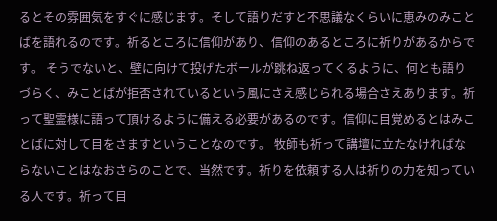るとその雰囲気をすぐに感じます。そして語りだすと不思議なくらいに恵みのみことばを語れるのです。祈るところに信仰があり、信仰のあるところに祈りがあるからです。 そうでないと、壁に向けて投げたボールが跳ね返ってくるように、何とも語りづらく、みことばが拒否されているという風にさえ感じられる場合さえあります。祈って聖霊様に語って頂けるように備える必要があるのです。信仰に目覚めるとはみことばに対して目をさますということなのです。 牧師も祈って講壇に立たなければならないことはなおさらのことで、当然です。祈りを依頼する人は祈りの力を知っている人です。祈って目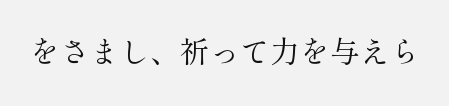をさまし、祈って力を与えら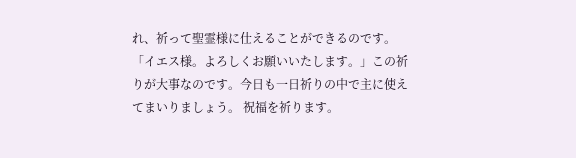れ、祈って聖霊様に仕えることができるのです。「イエス様。よろしくお願いいたします。」この祈りが大事なのです。今日も一日祈りの中で主に使えてまいりましょう。 祝福を祈ります。